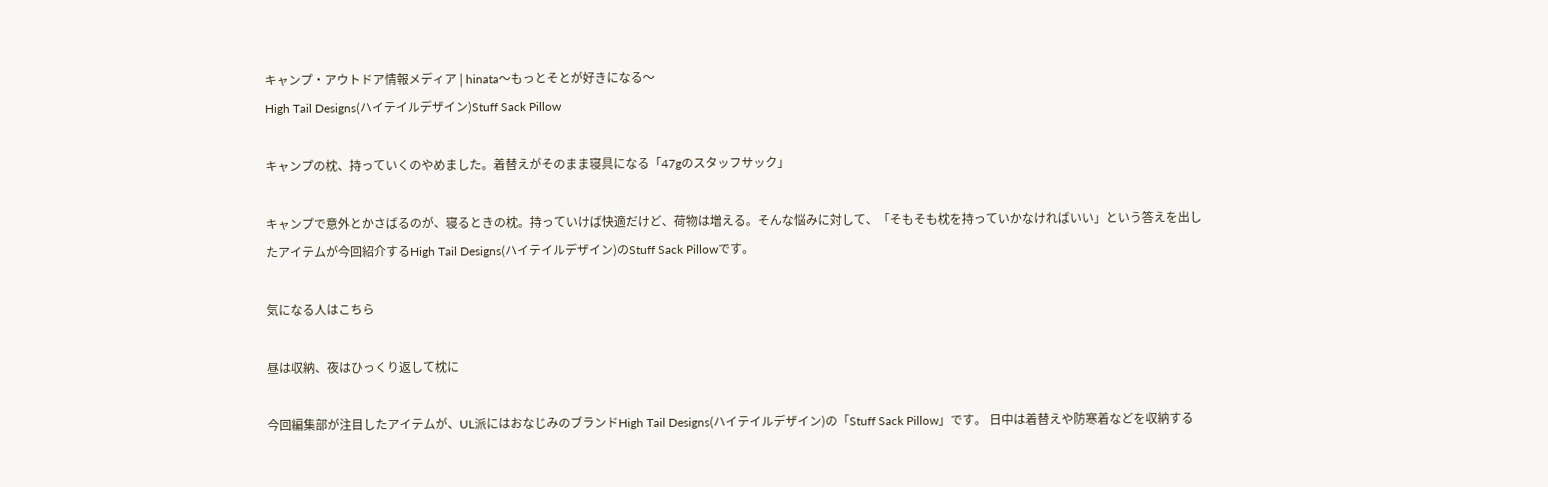キャンプ・アウトドア情報メディア | hinata〜もっとそとが好きになる〜
High Tail Designs(ハイテイルデザイン)Stuff Sack Pillow

キャンプの枕、持っていくのやめました。着替えがそのまま寝具になる「47gのスタッフサック」

キャンプで意外とかさばるのが、寝るときの枕。持っていけば快適だけど、荷物は増える。そんな悩みに対して、「そもそも枕を持っていかなければいい」という答えを出したアイテムが今回紹介するHigh Tail Designs(ハイテイルデザイン)のStuff Sack Pillowです。

気になる人はこちら

昼は収納、夜はひっくり返して枕に

今回編集部が注目したアイテムが、UL派にはおなじみのブランドHigh Tail Designs(ハイテイルデザイン)の「Stuff Sack Pillow」です。 日中は着替えや防寒着などを収納する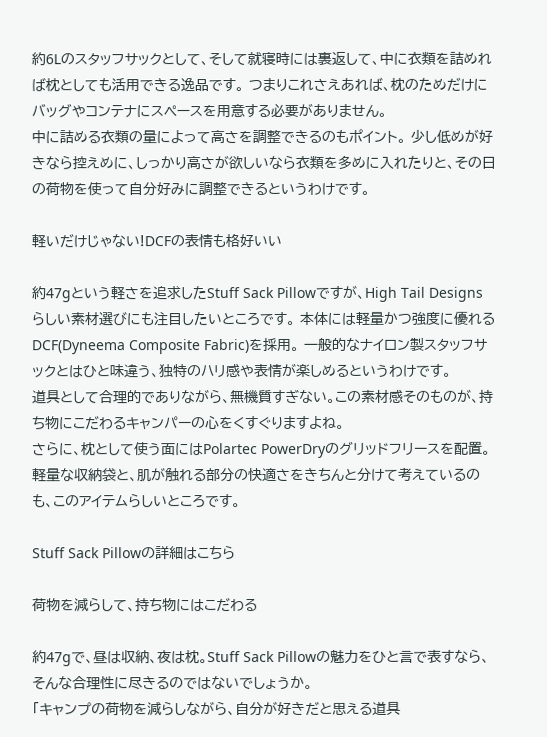約6Lのスタッフサックとして、そして就寝時には裏返して、中に衣類を詰めれば枕としても活用できる逸品です。 つまりこれさえあれば、枕のためだけにバッグやコンテナにスペースを用意する必要がありません。
中に詰める衣類の量によって高さを調整できるのもポイント。 少し低めが好きなら控えめに、しっかり高さが欲しいなら衣類を多めに入れたりと、その日の荷物を使って自分好みに調整できるというわけです。

軽いだけじゃない!DCFの表情も格好いい

約47gという軽さを追求したStuff Sack Pillowですが、High Tail Designsらしい素材選びにも注目したいところです。 本体には軽量かつ強度に優れるDCF(Dyneema Composite Fabric)を採用。 一般的なナイロン製スタッフサックとはひと味違う、独特のハリ感や表情が楽しめるというわけです。
道具として合理的でありながら、無機質すぎない。この素材感そのものが、持ち物にこだわるキャンパーの心をくすぐりますよね。
さらに、枕として使う面にはPolartec PowerDryのグリッドフリースを配置。 軽量な収納袋と、肌が触れる部分の快適さをきちんと分けて考えているのも、このアイテムらしいところです。

Stuff Sack Pillowの詳細はこちら

荷物を減らして、持ち物にはこだわる

約47gで、昼は収納、夜は枕。Stuff Sack Pillowの魅力をひと言で表すなら、そんな合理性に尽きるのではないでしょうか。
「キャンプの荷物を減らしながら、自分が好きだと思える道具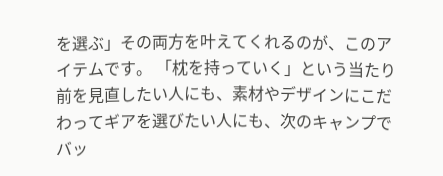を選ぶ」その両方を叶えてくれるのが、このアイテムです。 「枕を持っていく」という当たり前を見直したい人にも、素材やデザインにこだわってギアを選びたい人にも、次のキャンプでバッ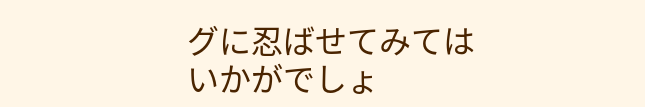グに忍ばせてみてはいかがでしょ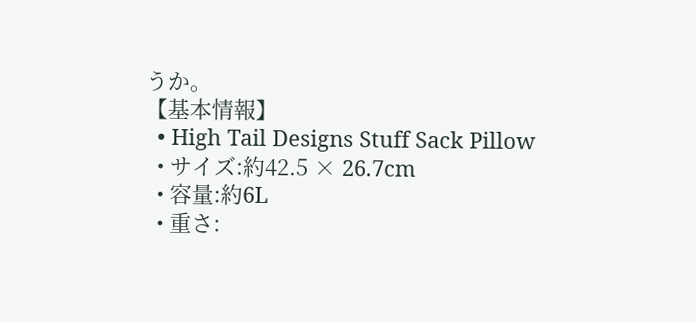うか。
【基本情報】
  • High Tail Designs Stuff Sack Pillow
  • サイズ:約42.5 × 26.7cm
  • 容量:約6L
  • 重さ: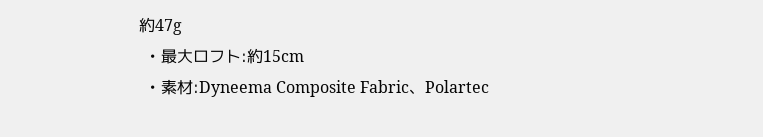約47g
  • 最大ロフト:約15cm
  • 素材:Dyneema Composite Fabric、Polartec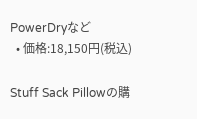PowerDryなど
  • 価格:18,150円(税込)

Stuff Sack Pillowの購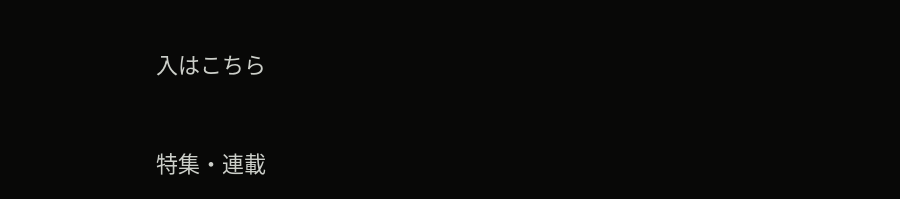入はこちら


特集・連載